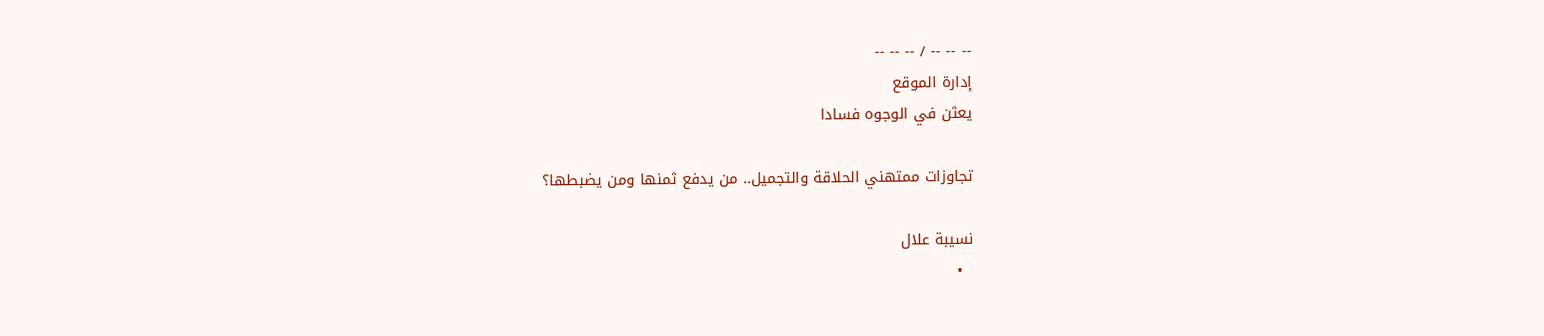-- -- -- / -- -- --
إدارة الموقع
يعثن في الوجوه فسادا

تجاوزات ممتهني الحلاقة والتجميل.. من يدفع ثمنها ومن يضبطها؟

نسيبة علال
  •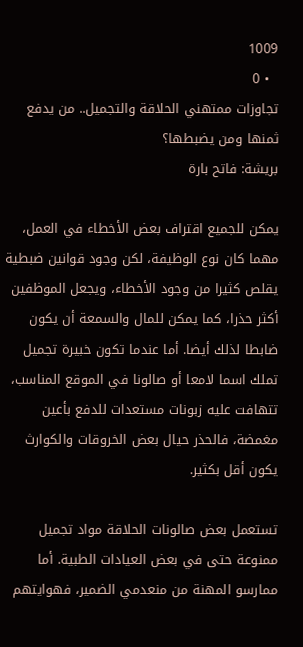1009
  • 0
تجاوزات ممتهني الحلاقة والتجميل.. من يدفع ثمنها ومن يضبطها؟
بريشة: فاتح بارة

يمكن للجميع اقتراف بعض الأخطاء في العمل، مهما كان نوع الوظيفة، لكن وجود قوانين ضبطية يقلص كثيرا من وجود الأخطاء، ويجعل الموظفين أكثر حذرا، كما يمكن للمال والسمعة أن يكون ضابطا لذلك أيضا. أما عندما تكون خبيرة تجميل تملك اسما لامعا أو صالونا في الموقع المناسب، تتهافت عليه زبونات مستعدات للدفع بأعين مغمضة، فالحذر حيال بعض الخروقات والكوارث يكون أقل بكثير.

تستعمل بعض صالونات الحلاقة مواد تجميل ممنوعة حتى في بعض العيادات الطبية. أما ممارسو المهنة من منعدمي الضمير، فهوايتهم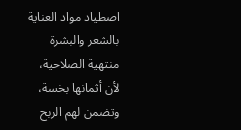اصطياد مواد العناية بالشعر والبشرة منتهية الصلاحية، لأن أثمانها بخسة، وتضمن لهم الربح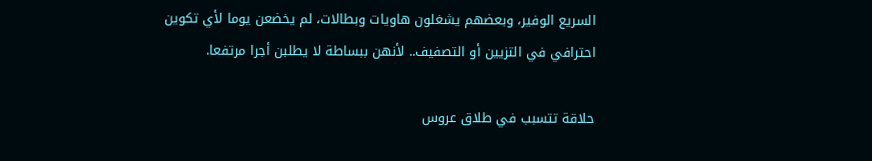السريع الوفير، وبعضهم يشغلون هاويات وبطالات، لم يخضعن يوما لأي تكوين احترافي في التزيين أو التصفيف.. لأنهن ببساطة لا يطلبن أجرا مرتفعا.

حلاقة تتسبب في طلاق عروس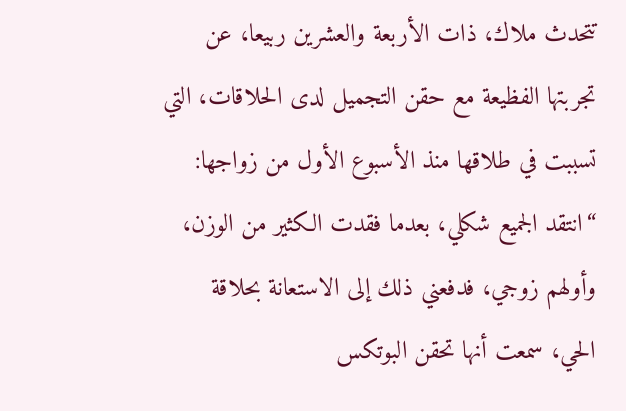تتحدث ملاك، ذات الأربعة والعشرين ربيعا، عن تجربتها الفظيعة مع حقن التجميل لدى الحلاقات، التي تسببت في طلاقها منذ الأسبوع الأول من زواجها: “انتقد الجميع شكلي، بعدما فقدت الكثير من الوزن، وأولهم زوجي، فدفعني ذلك إلى الاستعانة بحلاقة الحي، سمعت أنها تحقن البوتكس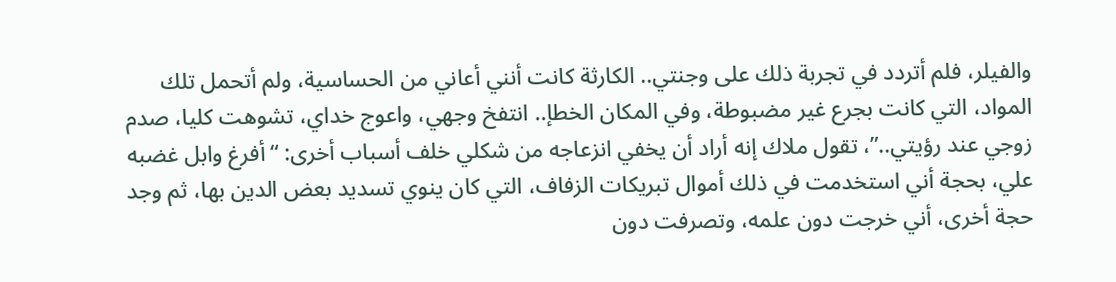والفيلر، فلم أتردد في تجربة ذلك على وجنتي.. الكارثة كانت أنني أعاني من الحساسية، ولم أتحمل تلك المواد، التي كانت بجرع غير مضبوطة، وفي المكان الخطإ.. انتفخ وجهي، واعوج خداي، تشوهت كليا، صدم زوجي عند رؤيتي..”، تقول ملاك إنه أراد أن يخفي انزعاجه من شكلي خلف أسباب أخرى: “أفرغ وابل غضبه علي، بحجة أني استخدمت في ذلك أموال تبريكات الزفاف، التي كان ينوي تسديد بعض الدين بها، ثم وجد حجة أخرى، أني خرجت دون علمه، وتصرفت دون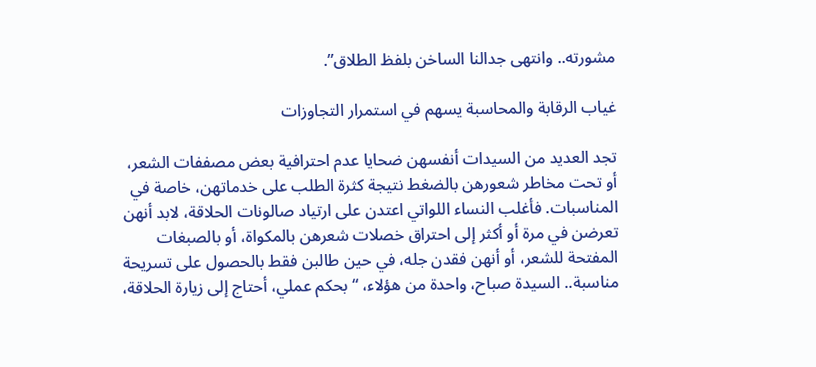مشورته.. وانتهى جدالنا الساخن بلفظ الطلاق”.

غياب الرقابة والمحاسبة يسهم في استمرار التجاوزات

تجد العديد من السيدات أنفسهن ضحايا عدم احترافية بعض مصففات الشعر، أو تحت مخاطر شعورهن بالضغط نتيجة كثرة الطلب على خدماتهن، خاصة في المناسبات. فأغلب النساء اللواتي اعتدن على ارتياد صالونات الحلاقة، لابد أنهن تعرضن في مرة أو أكثر إلى احتراق خصلات شعرهن بالمكواة، أو بالصبغات المفتحة للشعر، أو أنهن فقدن جله، في حين طالبن فقط بالحصول على تسريحة مناسبة.. السيدة صباح، واحدة من هؤلاء، “بحكم عملي، أحتاج إلى زيارة الحلاقة،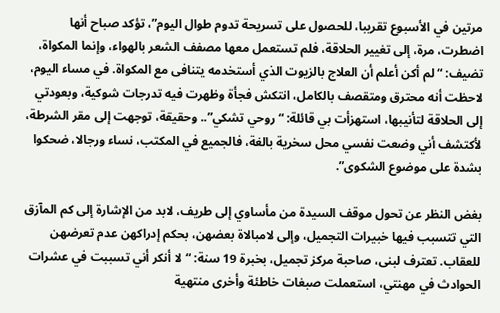مرتين في الأسبوع تقريبا، للحصول على تسريحة تدوم طوال اليوم”، تؤكد صباح أنها اضطرت، مرة، إلى تغيير الحلاقة، فلم تستعمل معها مصفف الشعر بالهواء، وإنما المكواة، تضيف: “لم أكن أعلم أن العلاج بالزيوت الذي أستخدمه يتنافى مع المكواة. في مساء اليوم، لاحظت أنه محترق ومتقصف بالكامل، انتكش فجأة وظهرت فيه تدرجات شوكية، وبعودتي إلى الحلاقة لتأنيبها، استهزأت بي قائلة: “روحي تشكي”.. وحقيقة، توجهت إلى مقر الشرطة، لأكتشف أني وضعت نفسي محل سخرية بالغة، فالجميع في المكتب، نساء ورجالا، ضحكوا بشدة على موضوع الشكوى”.

بغض النظر عن تحول موقف السيدة من مأساوي إلى طريف، لابد من الإشارة إلى كم المآزق التي تتسبب فيها خبيرات التجميل، وإلى لامبالاة بعضهن، بحكم إدراكهن عدم تعرضهن للعقاب. تعترف لبنى، صاحبة مركز تجميل، بخبرة 19 سنة: “لا أنكر أني تسببت في عشرات الحوادث في مهنتي، استعملت صبغات خاطئة وأخرى منتهية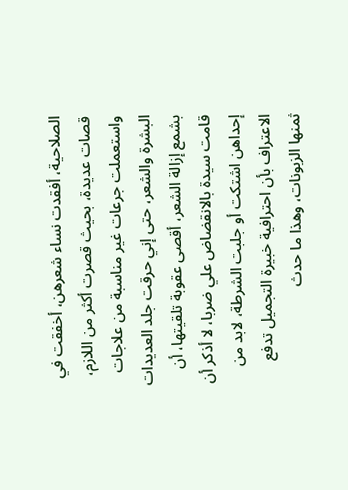الصلاحية، أفقدت نساء شعرهن، أخفقت في قصات عديدة، بحيث قصرت أكثر من اللازم، واستعملت جرعات غير مناسبة من علاجات البشرة والشعر، حتى إني حرقت جلد العديدات بشمع إزالة الشعر، أقصى عقوبة تلقيتها، أن قامت سيدة بالانقضاض علي ضربا، لا أذكر أن إحداهن اشتكت أو جلبت الشرطة، لابد من الاعتراف بأن احترافية خبيرة التجميل تدفع ثمنها الزبونات، وهذا ما حدث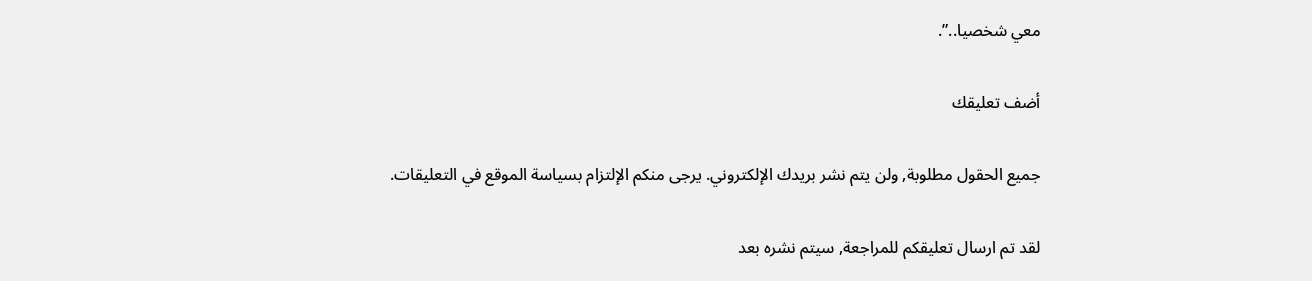معي شخصيا..”.

أضف تعليقك

جميع الحقول مطلوبة, ولن يتم نشر بريدك الإلكتروني. يرجى منكم الإلتزام بسياسة الموقع في التعليقات.

لقد تم ارسال تعليقكم للمراجعة, سيتم نشره بعد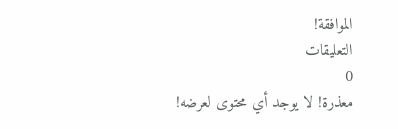الموافقة!
التعليقات
0
معذرة! لا يوجد أي محتوى لعرضه!